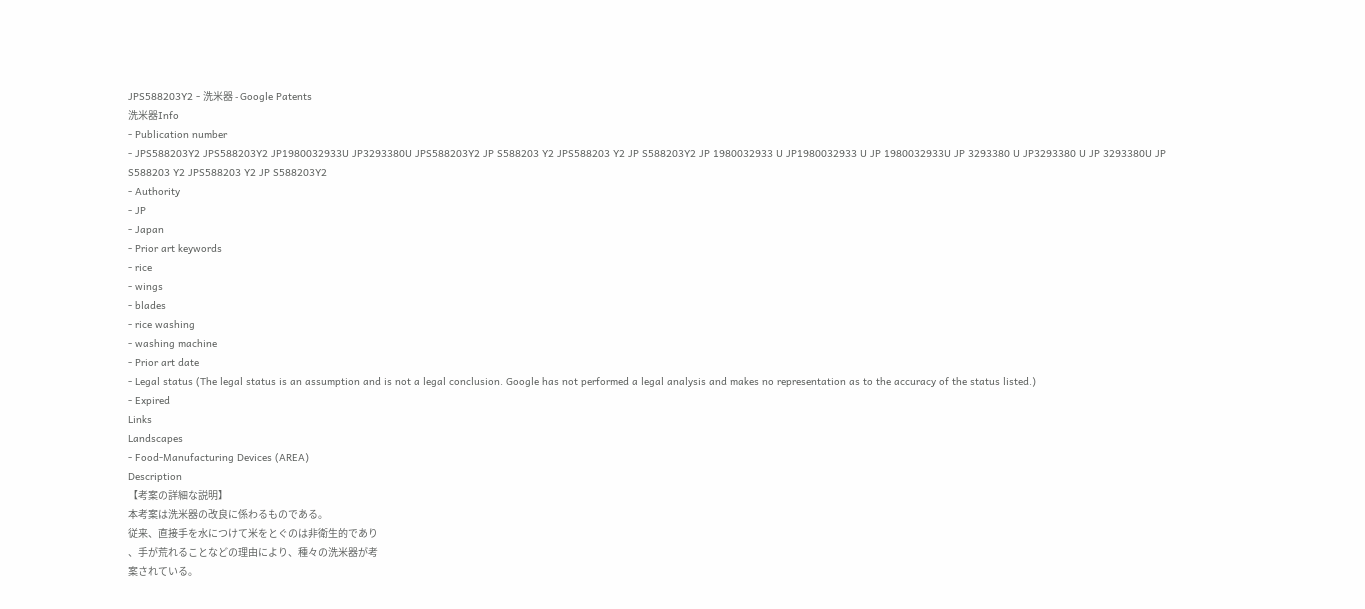JPS588203Y2 - 洗米器 - Google Patents
洗米器Info
- Publication number
- JPS588203Y2 JPS588203Y2 JP1980032933U JP3293380U JPS588203Y2 JP S588203 Y2 JPS588203 Y2 JP S588203Y2 JP 1980032933 U JP1980032933 U JP 1980032933U JP 3293380 U JP3293380 U JP 3293380U JP S588203 Y2 JPS588203 Y2 JP S588203Y2
- Authority
- JP
- Japan
- Prior art keywords
- rice
- wings
- blades
- rice washing
- washing machine
- Prior art date
- Legal status (The legal status is an assumption and is not a legal conclusion. Google has not performed a legal analysis and makes no representation as to the accuracy of the status listed.)
- Expired
Links
Landscapes
- Food-Manufacturing Devices (AREA)
Description
【考案の詳細な説明】
本考案は洗米器の改良に係わるものである。
従来、直接手を水につけて米をとぐのは非衛生的であり
、手が荒れることなどの理由により、種々の洗米器が考
案されている。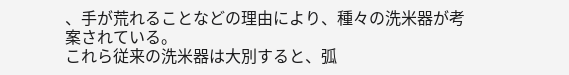、手が荒れることなどの理由により、種々の洗米器が考
案されている。
これら従来の洗米器は大別すると、弧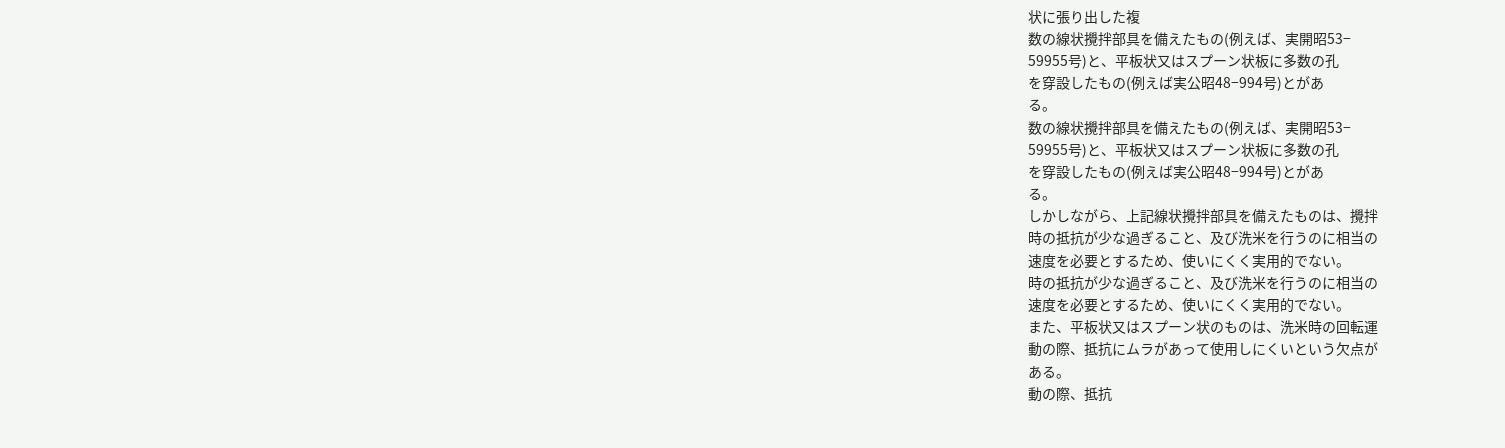状に張り出した複
数の線状攪拌部具を備えたもの(例えば、実開昭53−
59955号)と、平板状又はスプーン状板に多数の孔
を穿設したもの(例えば実公昭48−994号)とがあ
る。
数の線状攪拌部具を備えたもの(例えば、実開昭53−
59955号)と、平板状又はスプーン状板に多数の孔
を穿設したもの(例えば実公昭48−994号)とがあ
る。
しかしながら、上記線状攪拌部具を備えたものは、攪拌
時の抵抗が少な過ぎること、及び洗米を行うのに相当の
速度を必要とするため、使いにくく実用的でない。
時の抵抗が少な過ぎること、及び洗米を行うのに相当の
速度を必要とするため、使いにくく実用的でない。
また、平板状又はスプーン状のものは、洗米時の回転運
動の際、抵抗にムラがあって使用しにくいという欠点が
ある。
動の際、抵抗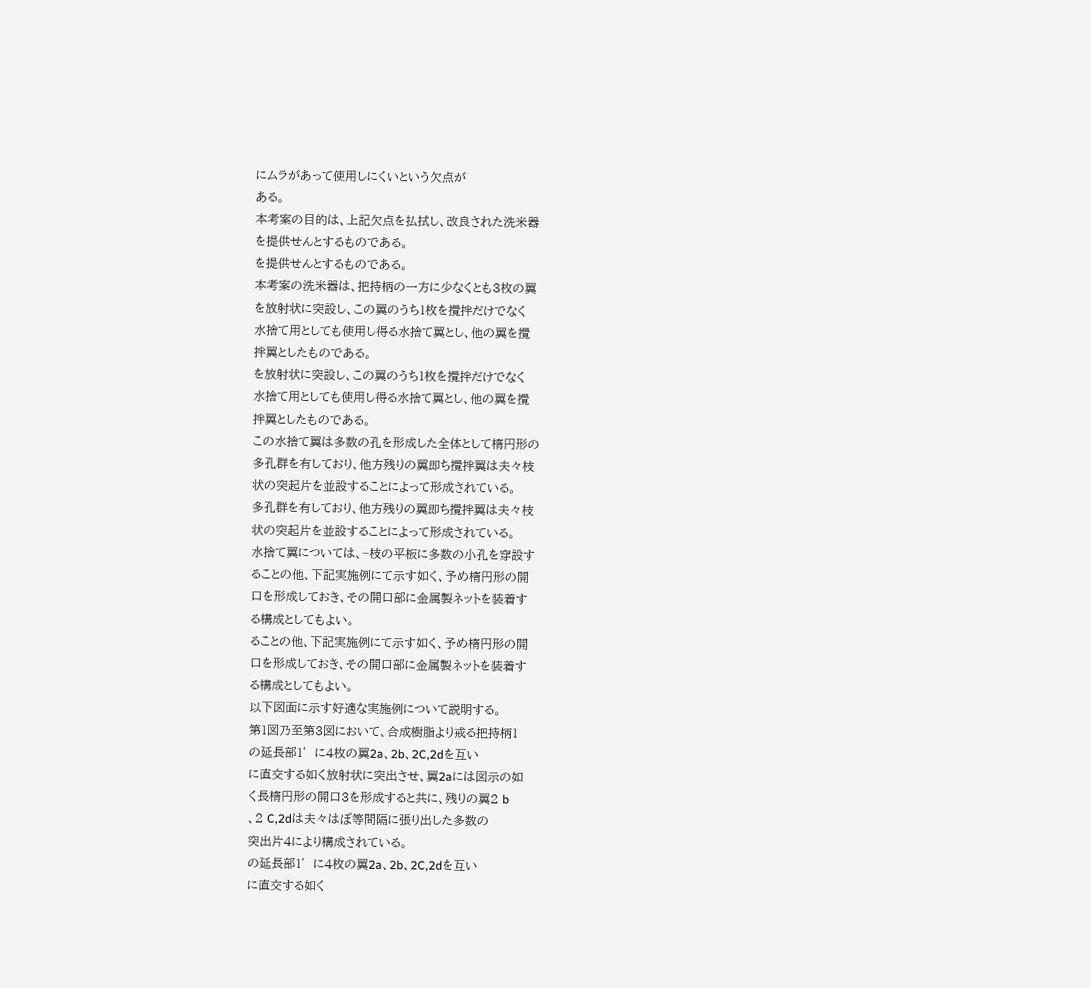にムラがあって使用しにくいという欠点が
ある。
本考案の目的は、上記欠点を払拭し、改良された洗米器
を提供せんとするものである。
を提供せんとするものである。
本考案の洗米器は、把持柄の一方に少なくとも3枚の翼
を放射状に突設し、この翼のうち1枚を攪拌だけでなく
水捨て用としても使用し得る水捨て翼とし、他の翼を攪
拌翼としたものである。
を放射状に突設し、この翼のうち1枚を攪拌だけでなく
水捨て用としても使用し得る水捨て翼とし、他の翼を攪
拌翼としたものである。
この水捨て翼は多数の孔を形成した全体として楕円形の
多孔群を有しており、他方残りの翼即ち攪拌翼は夫々枝
状の突起片を並設することによって形成されている。
多孔群を有しており、他方残りの翼即ち攪拌翼は夫々枝
状の突起片を並設することによって形成されている。
水捨て翼については、−枝の平板に多数の小孔を穿設す
ることの他、下記実施例にて示す如く、予め楕円形の開
口を形成しておき、その開口部に金属製ネットを装着す
る構成としてもよい。
ることの他、下記実施例にて示す如く、予め楕円形の開
口を形成しておき、その開口部に金属製ネットを装着す
る構成としてもよい。
以下図面に示す好適な実施例について説明する。
第1図乃至第3図において、合成樹脂より戒る把持柄1
の延長部1′に4枚の翼2a、2b、2C,2dを互い
に直交する如く放射状に突出させ、翼2aには図示の如
く長楕円形の開口3を形成すると共に、残りの翼2 b
、2 C,2dは夫々はぼ等間隔に張り出した多数の
突出片4により構成されている。
の延長部1′に4枚の翼2a、2b、2C,2dを互い
に直交する如く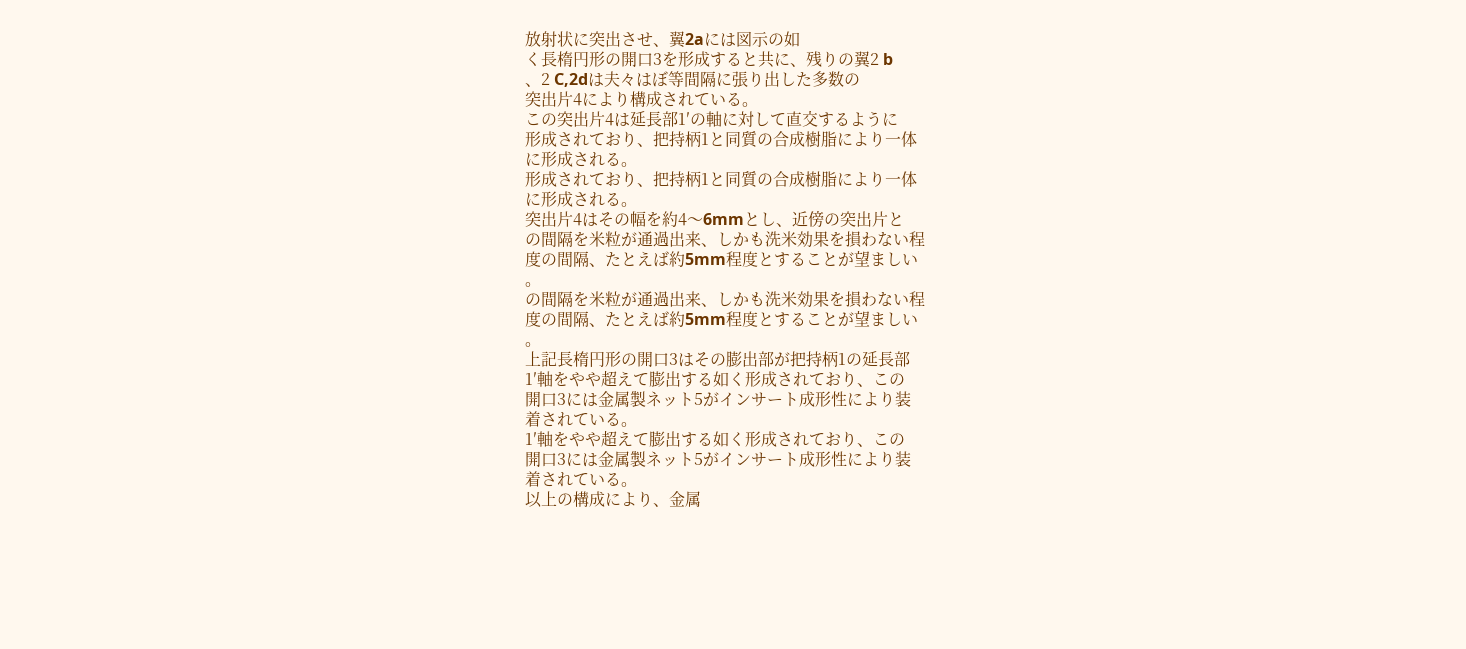放射状に突出させ、翼2aには図示の如
く長楕円形の開口3を形成すると共に、残りの翼2 b
、2 C,2dは夫々はぼ等間隔に張り出した多数の
突出片4により構成されている。
この突出片4は延長部1′の軸に対して直交するように
形成されており、把持柄1と同質の合成樹脂により一体
に形成される。
形成されており、把持柄1と同質の合成樹脂により一体
に形成される。
突出片4はその幅を約4〜6mmとし、近傍の突出片と
の間隔を米粒が通過出来、しかも洗米効果を損わない程
度の間隔、たとえば約5mm程度とすることが望ましい
。
の間隔を米粒が通過出来、しかも洗米効果を損わない程
度の間隔、たとえば約5mm程度とすることが望ましい
。
上記長楕円形の開口3はその膨出部が把持柄1の延長部
1′軸をやや超えて膨出する如く形成されており、この
開口3には金属製ネット5がインサート成形性により装
着されている。
1′軸をやや超えて膨出する如く形成されており、この
開口3には金属製ネット5がインサート成形性により装
着されている。
以上の構成により、金属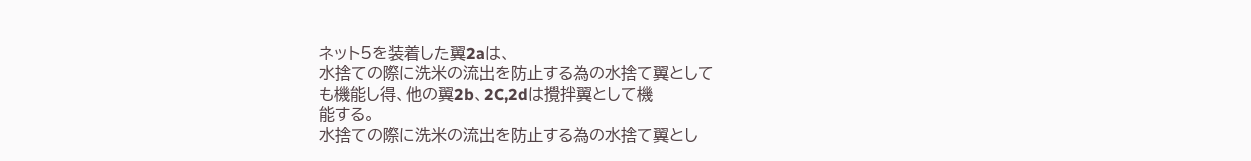ネット5を装着した翼2aは、
水捨ての際に洗米の流出を防止する為の水捨て翼として
も機能し得、他の翼2b、2C,2dは攪拌翼として機
能する。
水捨ての際に洗米の流出を防止する為の水捨て翼とし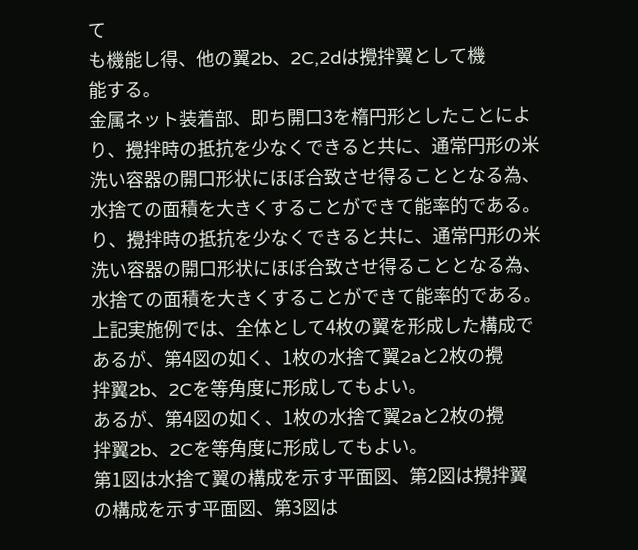て
も機能し得、他の翼2b、2C,2dは攪拌翼として機
能する。
金属ネット装着部、即ち開口3を楕円形としたことによ
り、攪拌時の抵抗を少なくできると共に、通常円形の米
洗い容器の開口形状にほぼ合致させ得ることとなる為、
水捨ての面積を大きくすることができて能率的である。
り、攪拌時の抵抗を少なくできると共に、通常円形の米
洗い容器の開口形状にほぼ合致させ得ることとなる為、
水捨ての面積を大きくすることができて能率的である。
上記実施例では、全体として4枚の翼を形成した構成で
あるが、第4図の如く、1枚の水捨て翼2aと2枚の攪
拌翼2b、2Cを等角度に形成してもよい。
あるが、第4図の如く、1枚の水捨て翼2aと2枚の攪
拌翼2b、2Cを等角度に形成してもよい。
第1図は水捨て翼の構成を示す平面図、第2図は攪拌翼
の構成を示す平面図、第3図は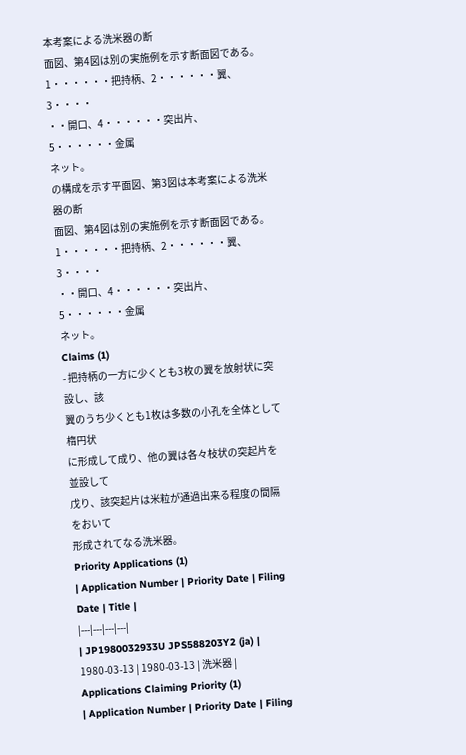本考案による洗米器の断
面図、第4図は別の実施例を示す断面図である。 1・・・・・・把持柄、2・・・・・・翼、3・・・・
・・開口、4・・・・・・突出片、5・・・・・・金属
ネット。
の構成を示す平面図、第3図は本考案による洗米器の断
面図、第4図は別の実施例を示す断面図である。 1・・・・・・把持柄、2・・・・・・翼、3・・・・
・・開口、4・・・・・・突出片、5・・・・・・金属
ネット。
Claims (1)
- 把持柄の一方に少くとも3枚の翼を放射状に突設し、該
翼のうち少くとも1枚は多数の小孔を全体として楕円状
に形成して成り、他の翼は各々枝状の突起片を並設して
戊り、該突起片は米粒が通過出来る程度の間隔をおいて
形成されてなる洗米器。
Priority Applications (1)
| Application Number | Priority Date | Filing Date | Title |
|---|---|---|---|
| JP1980032933U JPS588203Y2 (ja) | 1980-03-13 | 1980-03-13 | 洗米器 |
Applications Claiming Priority (1)
| Application Number | Priority Date | Filing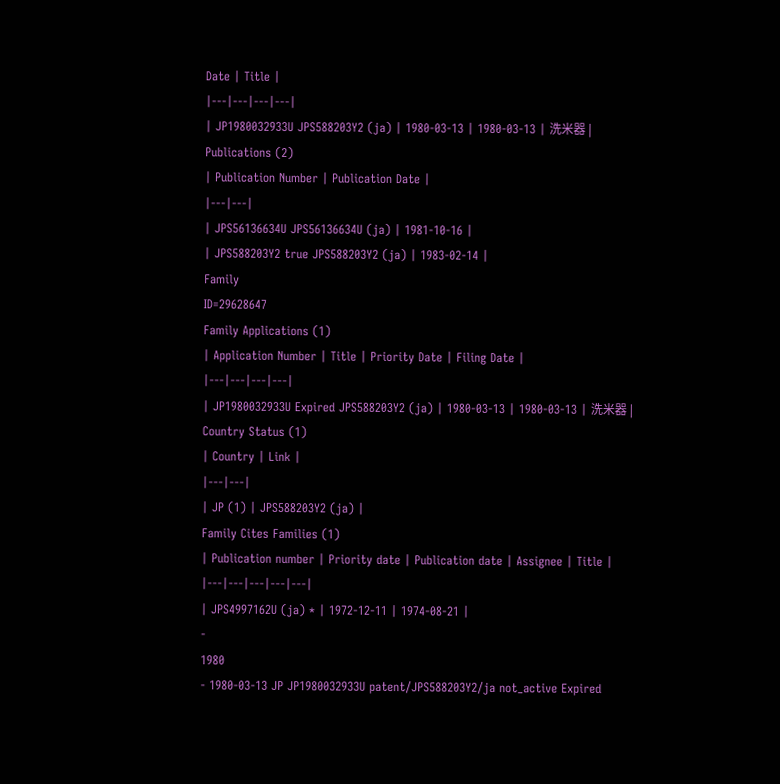Date | Title |
|---|---|---|---|
| JP1980032933U JPS588203Y2 (ja) | 1980-03-13 | 1980-03-13 | 洗米器 |
Publications (2)
| Publication Number | Publication Date |
|---|---|
| JPS56136634U JPS56136634U (ja) | 1981-10-16 |
| JPS588203Y2 true JPS588203Y2 (ja) | 1983-02-14 |
Family
ID=29628647
Family Applications (1)
| Application Number | Title | Priority Date | Filing Date |
|---|---|---|---|
| JP1980032933U Expired JPS588203Y2 (ja) | 1980-03-13 | 1980-03-13 | 洗米器 |
Country Status (1)
| Country | Link |
|---|---|
| JP (1) | JPS588203Y2 (ja) |
Family Cites Families (1)
| Publication number | Priority date | Publication date | Assignee | Title |
|---|---|---|---|---|
| JPS4997162U (ja) * | 1972-12-11 | 1974-08-21 |
-
1980
- 1980-03-13 JP JP1980032933U patent/JPS588203Y2/ja not_active Expired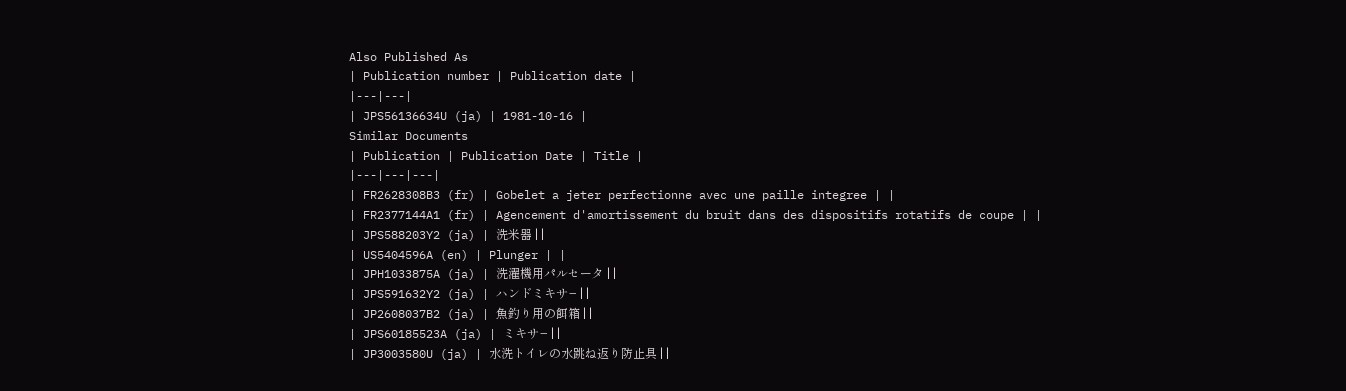Also Published As
| Publication number | Publication date |
|---|---|
| JPS56136634U (ja) | 1981-10-16 |
Similar Documents
| Publication | Publication Date | Title |
|---|---|---|
| FR2628308B3 (fr) | Gobelet a jeter perfectionne avec une paille integree | |
| FR2377144A1 (fr) | Agencement d'amortissement du bruit dans des dispositifs rotatifs de coupe | |
| JPS588203Y2 (ja) | 洗米器 | |
| US5404596A (en) | Plunger | |
| JPH1033875A (ja) | 洗濯機用パルセータ | |
| JPS591632Y2 (ja) | ハンドミキサ− | |
| JP2608037B2 (ja) | 魚釣り用の餌箱 | |
| JPS60185523A (ja) | ミキサ− | |
| JP3003580U (ja) | 水洗トイレの水跳ね返り防止具 | |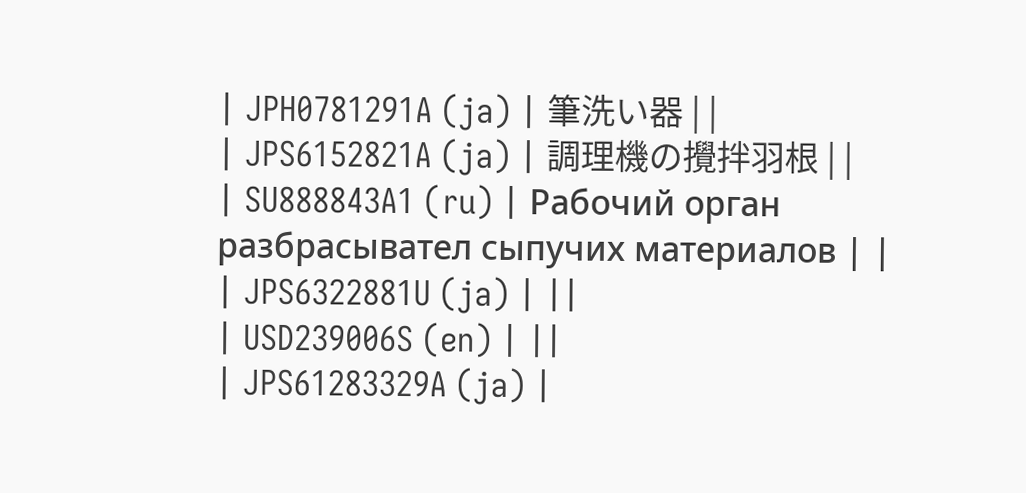| JPH0781291A (ja) | 筆洗い器 | |
| JPS6152821A (ja) | 調理機の攪拌羽根 | |
| SU888843A1 (ru) | Рабочий орган разбрасывател сыпучих материалов | |
| JPS6322881U (ja) | ||
| USD239006S (en) | ||
| JPS61283329A (ja) |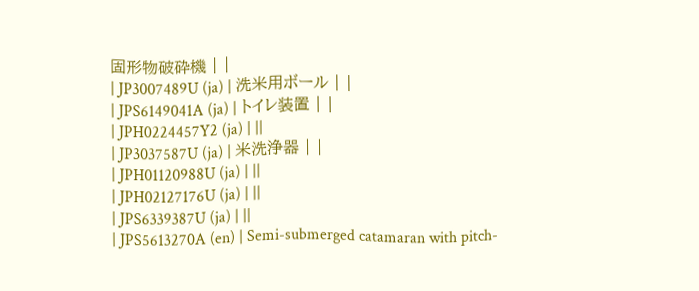固形物破砕機 | |
| JP3007489U (ja) | 洗米用ボール | |
| JPS6149041A (ja) | トイレ装置 | |
| JPH0224457Y2 (ja) | ||
| JP3037587U (ja) | 米洗浄器 | |
| JPH01120988U (ja) | ||
| JPH02127176U (ja) | ||
| JPS6339387U (ja) | ||
| JPS5613270A (en) | Semi-submerged catamaran with pitch-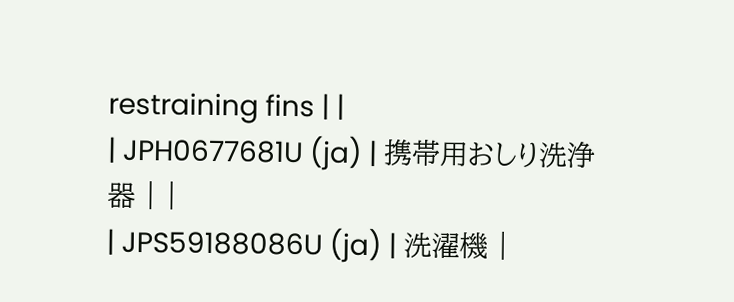restraining fins | |
| JPH0677681U (ja) | 携帯用おしり洗浄器 | |
| JPS59188086U (ja) | 洗濯機 |